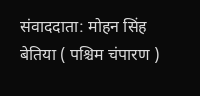संवाददाता: मोहन सिंह
बेतिया ( पश्चिम चंपारण )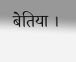बेतिया ।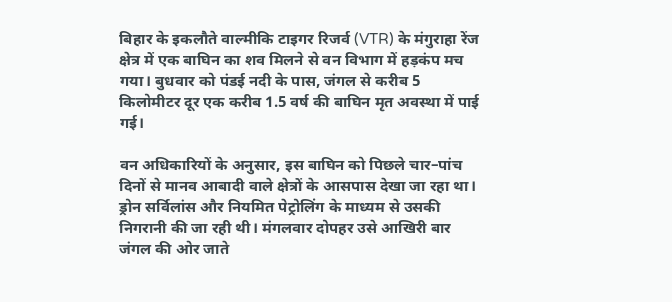बिहार के इकलौते वाल्मीकि टाइगर रिजर्व (VTR) के मंगुराहा रेंज क्षेत्र में एक बाघिन का शव मिलने से वन विभाग में हड़कंप मच गया। बुधवार को पंडई नदी के पास, जंगल से करीब 5 किलोमीटर दूर एक करीब 1.5 वर्ष की बाघिन मृत अवस्था में पाई गई।

वन अधिकारियों के अनुसार, इस बाघिन को पिछले चार–पांच दिनों से मानव आबादी वाले क्षेत्रों के आसपास देखा जा रहा था। ड्रोन सर्विलांस और नियमित पेट्रोलिंग के माध्यम से उसकी निगरानी की जा रही थी। मंगलवार दोपहर उसे आखिरी बार जंगल की ओर जाते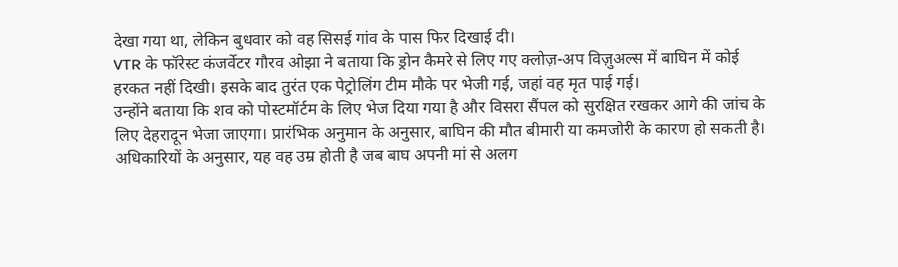देखा गया था, लेकिन बुधवार को वह सिसई गांव के पास फिर दिखाई दी।
VTR के फॉरेस्ट कंजर्वेटर गौरव ओझा ने बताया कि ड्रोन कैमरे से लिए गए क्लोज़-अप विज़ुअल्स में बाघिन में कोई हरकत नहीं दिखी। इसके बाद तुरंत एक पेट्रोलिंग टीम मौके पर भेजी गई, जहां वह मृत पाई गई।
उन्होंने बताया कि शव को पोस्टमॉर्टम के लिए भेज दिया गया है और विसरा सैंपल को सुरक्षित रखकर आगे की जांच के लिए देहरादून भेजा जाएगा। प्रारंभिक अनुमान के अनुसार, बाघिन की मौत बीमारी या कमजोरी के कारण हो सकती है।
अधिकारियों के अनुसार, यह वह उम्र होती है जब बाघ अपनी मां से अलग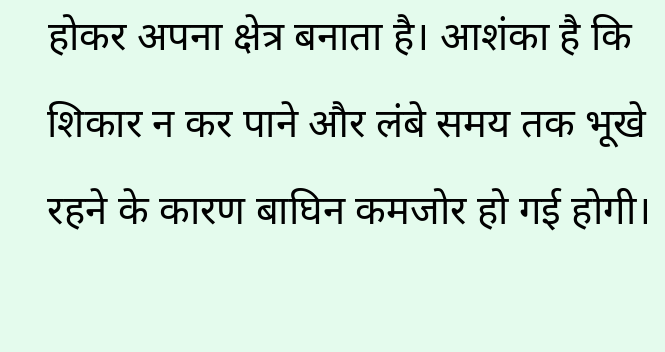होकर अपना क्षेत्र बनाता है। आशंका है कि शिकार न कर पाने और लंबे समय तक भूखे रहने के कारण बाघिन कमजोर हो गई होगी।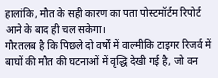हालांकि, मौत के सही कारण का पता पोस्टमॉर्टम रिपोर्ट आने के बाद ही चल सकेगा।
गौरतलब है कि पिछले दो वर्षों में वाल्मीकि टाइगर रिजर्व में बाघों की मौत की घटनाओं में वृद्धि देखी गई है, जो वन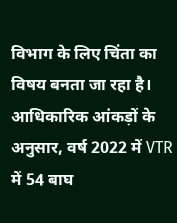विभाग के लिए चिंता का विषय बनता जा रहा है।
आधिकारिक आंकड़ों के अनुसार, वर्ष 2022 में VTR में 54 बाघ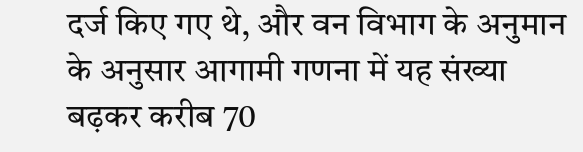दर्ज किए गए थे, और वन विभाग के अनुमान के अनुसार आगामी गणना में यह संख्या बढ़कर करीब 70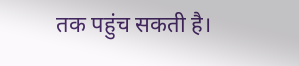तक पहुंच सकती है।